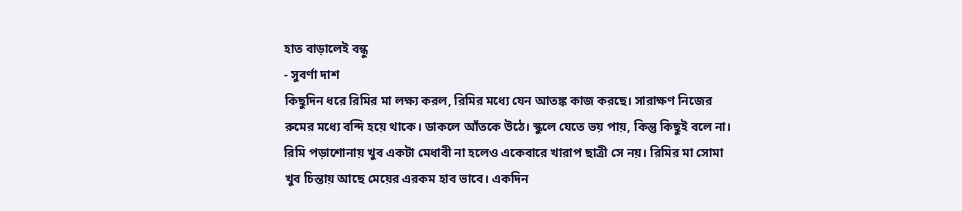হাত বাড়ালেই বন্ধু
- সুবর্ণা দাশ
কিছুদিন ধরে রিমির মা লক্ষ্য করল, রিমির মধ্যে যেন আতঙ্ক কাজ করছে। সারাক্ষণ নিজের রুমের মধ্যে বন্দি হয়ে থাকে। ডাকলে আঁতকে উঠে। স্কুলে যেতে ভয় পায়, কিন্তু কিছুই বলে না। রিমি পড়াশোনায় খুব একটা মেধাবী না হলেও একেবারে খারাপ ছাত্রী সে নয়। রিমির মা সোমা খুব চিন্তায় আছে মেয়ের এরকম হাব ভাবে। একদিন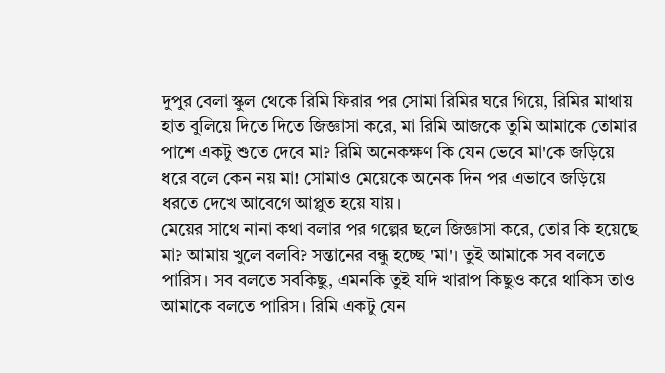দুপুর বেলা স্কুল থেকে রিমি ফিরার পর সোমা রিমির ঘরে গিয়ে, রিমির মাথায় হাত বুলিয়ে দিতে দিতে জিজ্ঞাসা করে, মা রিমি আজকে তুমি আমাকে তোমার পাশে একটু শুতে দেবে মা? রিমি অনেকক্ষণ কি যেন ভেবে মা'কে জড়িয়ে ধরে বলে কেন নয় মা! সোমাও মেয়েকে অনেক দিন পর এভাবে জড়িয়ে ধরতে দেখে আবেগে আপ্লুত হয়ে যায়।
মেয়ের সাথে নানা কথা বলার পর গল্পের ছলে জিজ্ঞাসা করে, তোর কি হয়েছে মা? আমায় খুলে বলবি? সন্তানের বন্ধু হচ্ছে 'মা'। তুই আমাকে সব বলতে পারিস। সব বলতে সবকিছু, এমনকি তুই যদি খারাপ কিছুও করে থাকিস তাও আমাকে বলতে পারিস। রিমি একটু যেন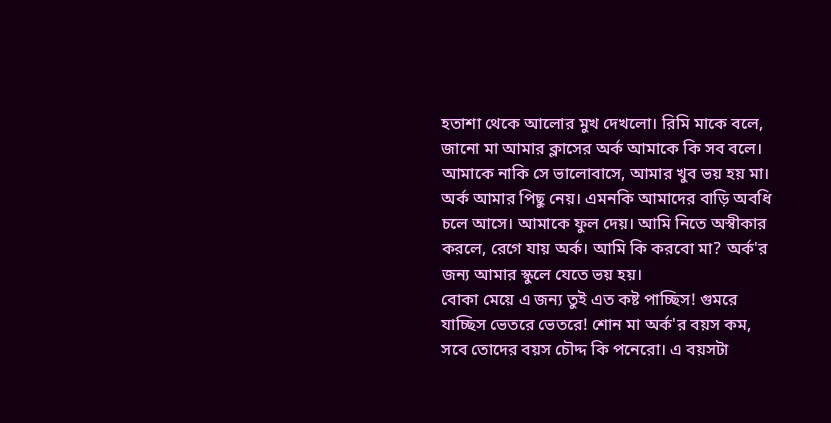হতাশা থেকে আলোর মুখ দেখলো। রিমি মাকে বলে, জানো মা আমার ক্লাসের অর্ক আমাকে কি সব বলে। আমাকে নাকি সে ভালোবাসে, আমার খুব ভয় হয় মা। অর্ক আমার পিছু নেয়। এমনকি আমাদের বাড়ি অবধি চলে আসে। আমাকে ফুল দেয়। আমি নিতে অস্বীকার করলে, রেগে যায় অর্ক। আমি কি করবো মা? অর্ক'র জন্য আমার স্কুলে যেতে ভয় হয়।
বোকা মেয়ে এ জন্য তুই এত কষ্ট পাচ্ছিস! গুমরে যাচ্ছিস ভেতরে ভেতরে! শোন মা অর্ক'র বয়স কম, সবে তোদের বয়স চৌদ্দ কি পনেরো। এ বয়সটা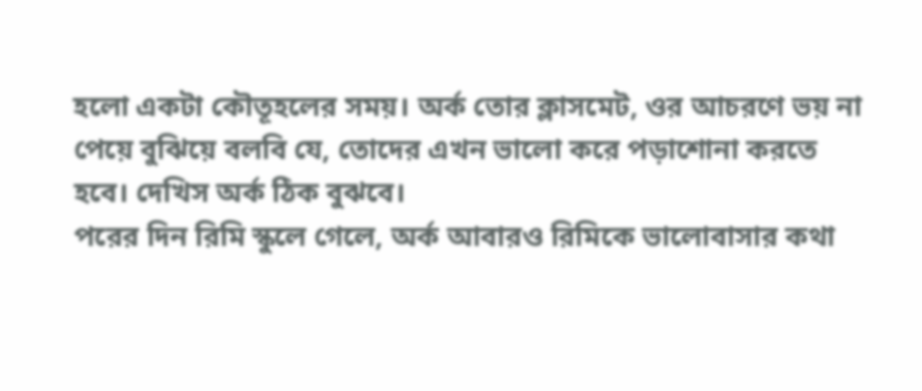হলো একটা কৌতূহলের সময়। অর্ক তোর ক্লাসমেট, ওর আচরণে ভয় না পেয়ে বুঝিয়ে বলবি যে, তোদের এখন ভালো করে পড়াশোনা করতে হবে। দেখিস অর্ক ঠিক বুঝবে।
পরের দিন রিমি স্কুলে গেলে, অর্ক আবারও রিমিকে ভালোবাসার কথা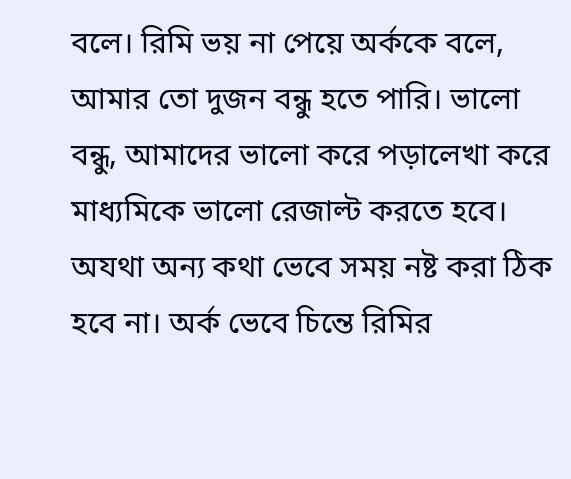বলে। রিমি ভয় না পেয়ে অর্ককে বলে, আমার তো দুজন বন্ধু হতে পারি। ভালো বন্ধু, আমাদের ভালো করে পড়ালেখা করে মাধ্যমিকে ভালো রেজাল্ট করতে হবে। অযথা অন্য কথা ভেবে সময় নষ্ট করা ঠিক হবে না। অর্ক ভেবে চিন্তে রিমির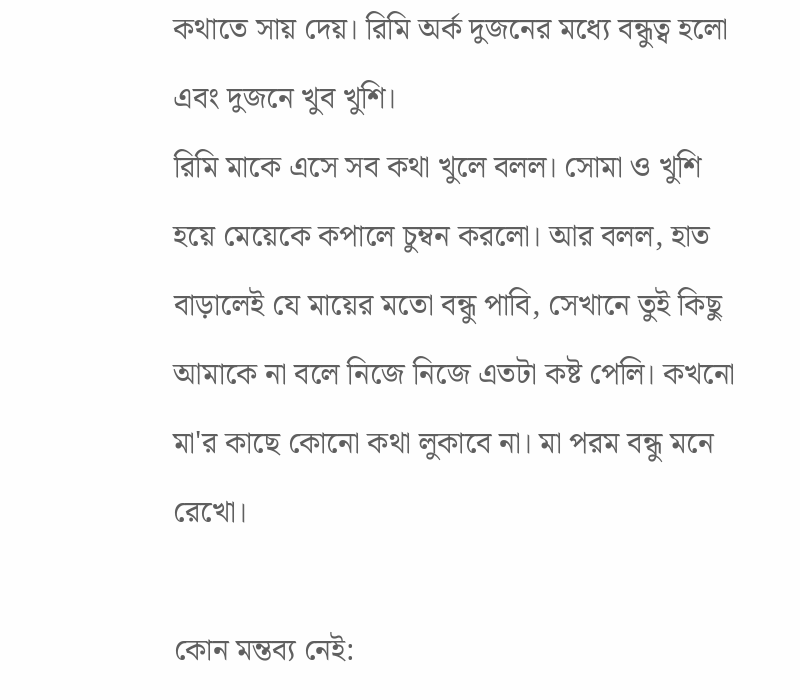কথাতে সায় দেয়। রিমি অর্ক দুজনের মধ্যে বন্ধুত্ব হলো এবং দুজনে খুব খুশি।
রিমি মাকে এসে সব কথা খুলে বলল। সোমা ও খুশি হয়ে মেয়েকে কপালে চুম্বন করলো। আর বলল, হাত বাড়ালেই যে মায়ের মতো বন্ধু পাবি, সেখানে তুই কিছু আমাকে না বলে নিজে নিজে এতটা কষ্ট পেলি। কখনো মা'র কাছে কোনো কথা লুকাবে না। মা পরম বন্ধু মনে রেখো।

কোন মন্তব্য নেই: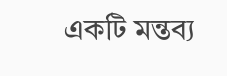একটি মন্তব্য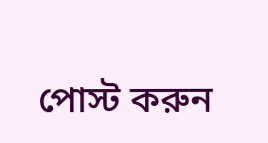পোস্ট করুন